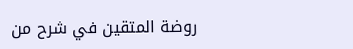روضة المتقين في شرح من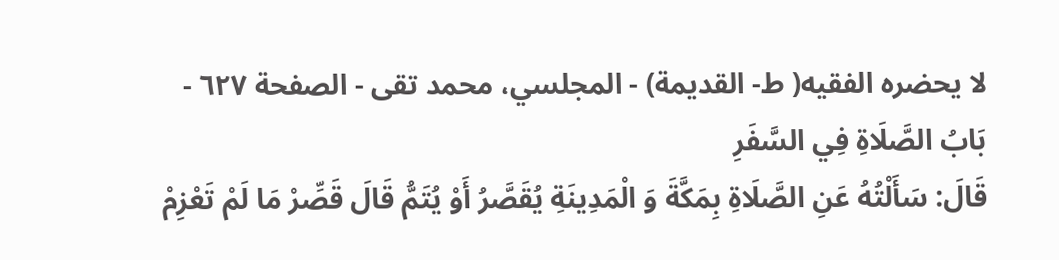لا يحضره الفقيه( ط- القديمة) - المجلسي، محمد تقى - الصفحة ٦٢٧ - بَابُ الصَّلَاةِ فِي السَّفَرِ
قَالَ: سَأَلْتُهُ عَنِ الصَّلَاةِ بِمَكَّةَ وَ الْمَدِينَةِ يُقَصَّرُ أَوْ يُتَمُّ قَالَ قَصِّرْ مَا لَمْ تَعْزِمْ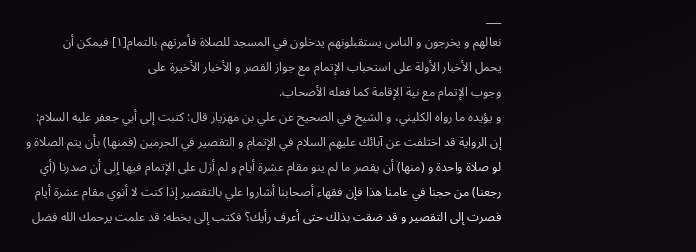___
نعالهم و يخرجون و الناس يستقبلونهم يدخلون في المسجد للصلاة فأمرتهم بالتمام[١] فيمكن أن
يحمل الأخبار الأولة على استحباب الإتمام مع جواز القصر و الأخبار الأخيرة على
وجوب الإتمام مع نية الإقامة كما فعله الأصحاب.
و يؤيده ما رواه الكليني، و الشيخ في الصحيح عن علي بن مهزيار قال: كتبت إلى أبي جعفر عليه السلام: إن الرواية قد اختلفت عن آبائك عليهم السلام في الإتمام و التقصير في الحرمين (فمنها) بأن يتم الصلاة و لو صلاة واحدة و (منها) أن يقصر ما لم ينو مقام عشرة أيام و لم أزل على الإتمام فيها إلى أن صدرنا (أي رجعنا) من حجنا في عامنا هذا فإن فقهاء أصحابنا أشاروا علي بالتقصير إذا كنت لا أنوي مقام عشرة أيام فصرت إلى التقصير و قد ضقت بذلك حتى أعرف رأيك؟ فكتب إلى بخطه: قد علمت يرحمك الله فضل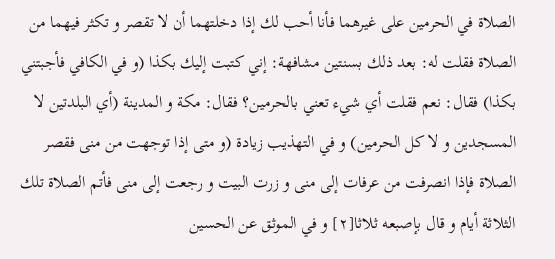الصلاة في الحرمين على غيرهما فأنا أحب لك إذا دخلتهما أن لا تقصر و تكثر فيهما من الصلاة فقلت له: بعد ذلك بسنتين مشافهة: إني كتبت إليك بكذا (و في الكافي فأجبتني بكذا) فقال: نعم فقلت أي شيء تعني بالحرمين؟ فقال: مكة و المدينة (أي البلدتين لا المسجدين و لا كل الحرمين) و في التهذيب زيادة (و متى إذا توجهت من منى فقصر الصلاة فإذا انصرفت من عرفات إلى منى و زرت البيت و رجعت إلى منى فأتم الصلاة تلك الثلاثة أيام و قال بإصبعه ثلاثا[٢] و في الموثق عن الحسين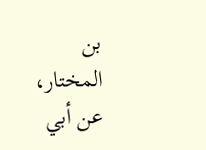بن المختار، عن أبي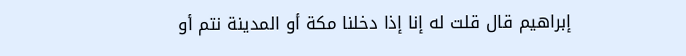إبراهيم قال قلت له إنا إذا دخلنا مكة أو المدينة نتم أو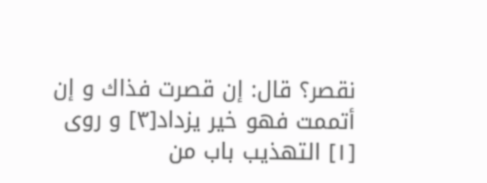نقصر؟ قال: إن قصرت فذاك و إن أتممت فهو خير يزداد[٣] و روى
[١] التهذيب باب من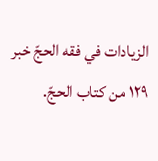الزيادات في فقه الحجّ خبر ١٢٩ من كتاب الحجّ.